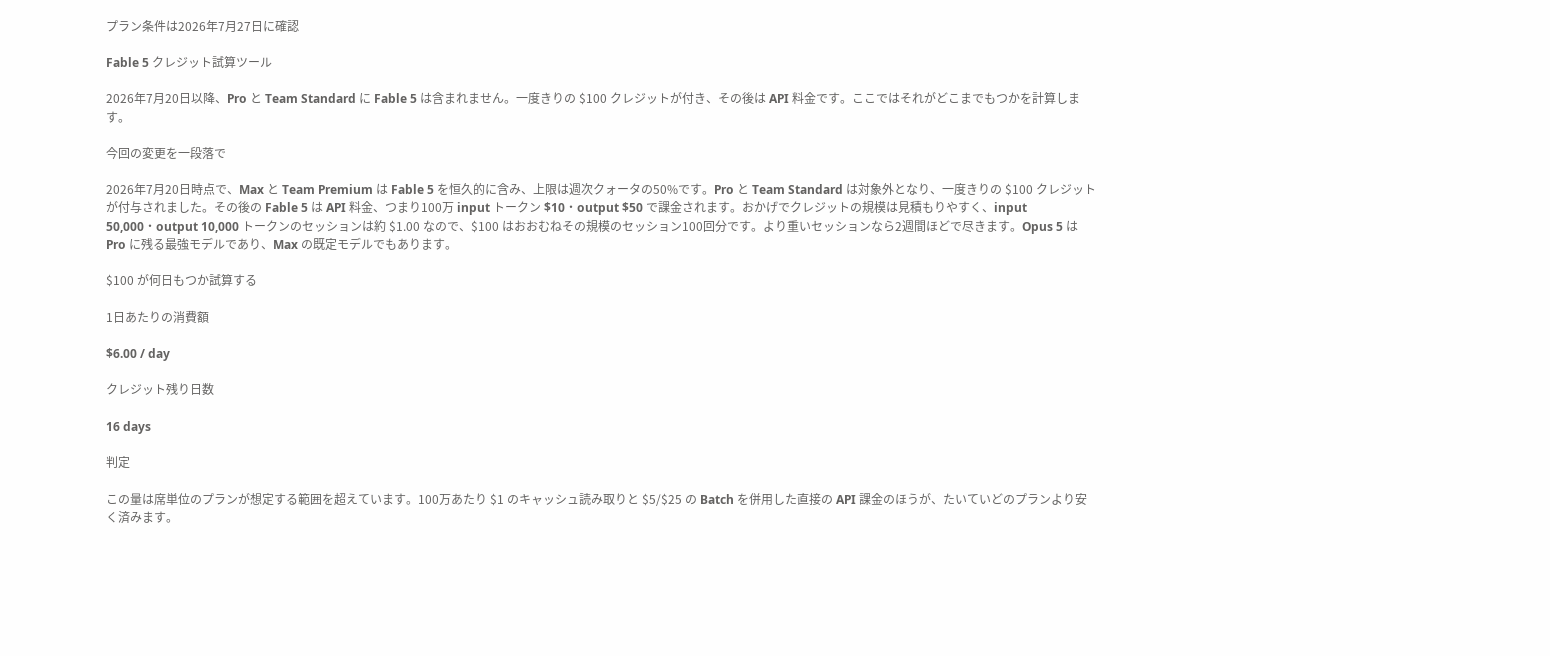プラン条件は2026年7月27日に確認

Fable 5 クレジット試算ツール

2026年7月20日以降、Pro と Team Standard に Fable 5 は含まれません。一度きりの $100 クレジットが付き、その後は API 料金です。ここではそれがどこまでもつかを計算します。

今回の変更を一段落で

2026年7月20日時点で、Max と Team Premium は Fable 5 を恒久的に含み、上限は週次クォータの50%です。Pro と Team Standard は対象外となり、一度きりの $100 クレジットが付与されました。その後の Fable 5 は API 料金、つまり100万 input トークン $10・output $50 で課金されます。おかげでクレジットの規模は見積もりやすく、input 50,000・output 10,000 トークンのセッションは約 $1.00 なので、$100 はおおむねその規模のセッション100回分です。より重いセッションなら2週間ほどで尽きます。Opus 5 は Pro に残る最強モデルであり、Max の既定モデルでもあります。

$100 が何日もつか試算する

1日あたりの消費額

$6.00 / day

クレジット残り日数

16 days

判定

この量は席単位のプランが想定する範囲を超えています。100万あたり $1 のキャッシュ読み取りと $5/$25 の Batch を併用した直接の API 課金のほうが、たいていどのプランより安く済みます。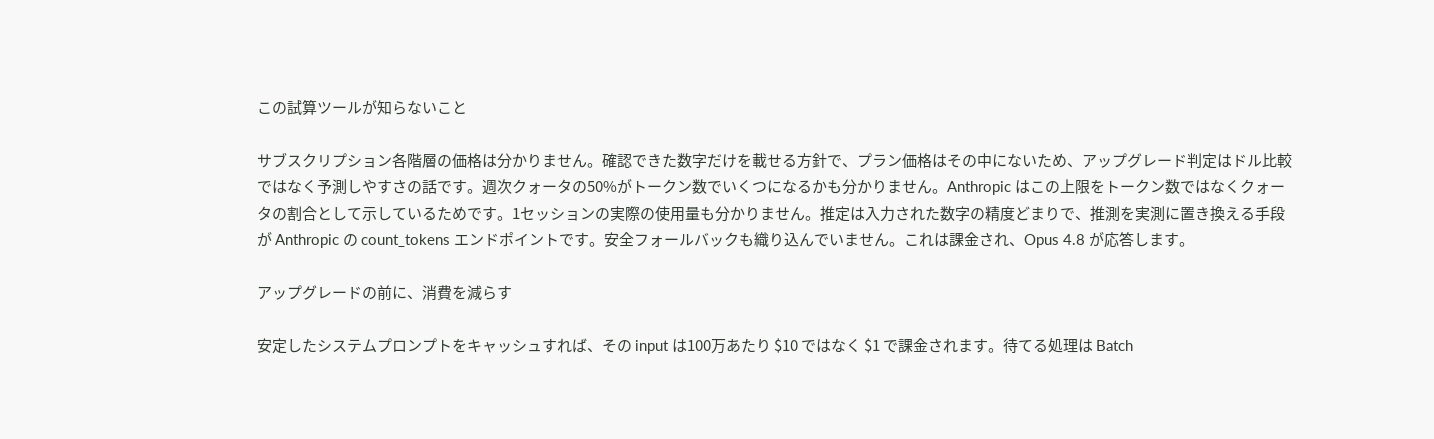この試算ツールが知らないこと

サブスクリプション各階層の価格は分かりません。確認できた数字だけを載せる方針で、プラン価格はその中にないため、アップグレード判定はドル比較ではなく予測しやすさの話です。週次クォータの50%がトークン数でいくつになるかも分かりません。Anthropic はこの上限をトークン数ではなくクォータの割合として示しているためです。1セッションの実際の使用量も分かりません。推定は入力された数字の精度どまりで、推測を実測に置き換える手段が Anthropic の count_tokens エンドポイントです。安全フォールバックも織り込んでいません。これは課金され、Opus 4.8 が応答します。

アップグレードの前に、消費を減らす

安定したシステムプロンプトをキャッシュすれば、その input は100万あたり $10 ではなく $1 で課金されます。待てる処理は Batch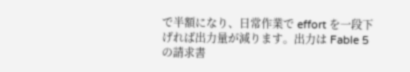で半額になり、日常作業で effort を一段下げれば出力量が減ります。出力は Fable 5 の請求書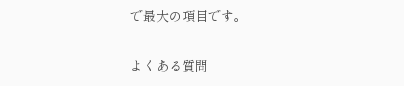で最大の項目です。

よくある質問